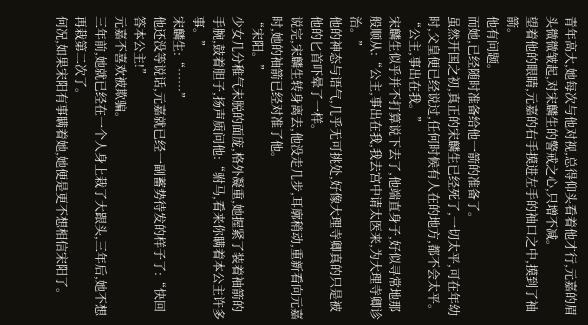青年高大,她每次与他对视,总得仰头看着他才行,元嘉的眉头微微皱起,对宋麟生的警戒之心,只增不减。
望着他的眼睛,元嘉的右手摸进左手的袖口之中,摸到了袖箭。
他有问题。
而她,已经随时准备给他一箭的准备了。
虽然开国之初,真正的宋麟生已经死了,一切太平,可在年幼时,父皇便已经说过,任何时候有人在的地方,都不会太平。
“公主,事出在我。”
宋麟生似乎并不打算说下去了,他端直身子,好似寻常地那般顺从:“公主,事出在我,我去宫中请太医来,为大理寺卿诊治。”
他的神态与语气,几乎无可挑处,好像大理寺卿真的只是被他的匕首吓晕了一样。
说完,宋麟生转身离去,他没走几步,耳廓稍动,重新看向元嘉时,她的袖箭已经对准了他。
“宋阳。”
少女几分稚气未脱的面庞,格外凝重,她握紧了装着袖箭的手腕,鼓着胆子,扬声质问他:“驸马,看来你瞒着本公主许多事。”
宋麟生:“……”
他还没等说话,元嘉就已经一副蓄势待发的样子了:“快回答本公主!”
元嘉不喜欢被欺骗。
三年前,她就已经在一个人身上栽了大跟头,三年后,她不想再栽第二次了。
何况,如果宋阳有事瞒着她,她便是更不想相信宋阳了。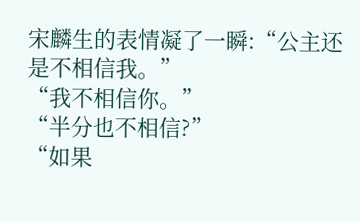宋麟生的表情凝了一瞬:“公主还是不相信我。”
“我不相信你。”
“半分也不相信?”
“如果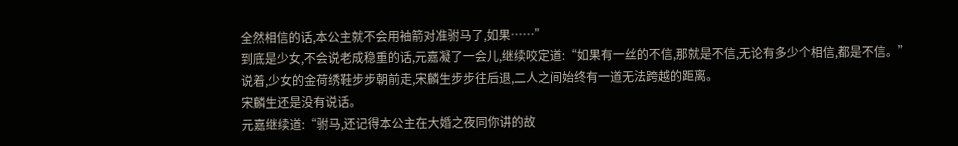全然相信的话,本公主就不会用袖箭对准驸马了,如果……”
到底是少女,不会说老成稳重的话,元嘉凝了一会儿,继续咬定道:“如果有一丝的不信,那就是不信,无论有多少个相信,都是不信。”
说着,少女的金荷绣鞋步步朝前走,宋麟生步步往后退,二人之间始终有一道无法跨越的距离。
宋麟生还是没有说话。
元嘉继续道:“驸马,还记得本公主在大婚之夜同你讲的故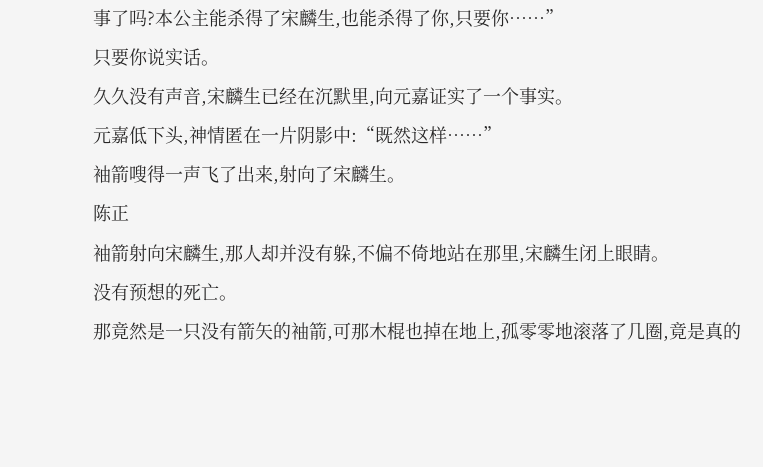事了吗?本公主能杀得了宋麟生,也能杀得了你,只要你……”
只要你说实话。
久久没有声音,宋麟生已经在沉默里,向元嘉证实了一个事实。
元嘉低下头,神情匿在一片阴影中:“既然这样……”
袖箭嗖得一声飞了出来,射向了宋麟生。
陈正
袖箭射向宋麟生,那人却并没有躲,不偏不倚地站在那里,宋麟生闭上眼睛。
没有预想的死亡。
那竟然是一只没有箭矢的袖箭,可那木棍也掉在地上,孤零零地滚落了几圈,竟是真的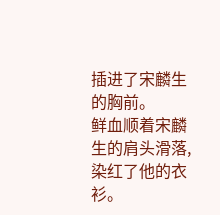插进了宋麟生的胸前。
鲜血顺着宋麟生的肩头滑落,染红了他的衣衫。